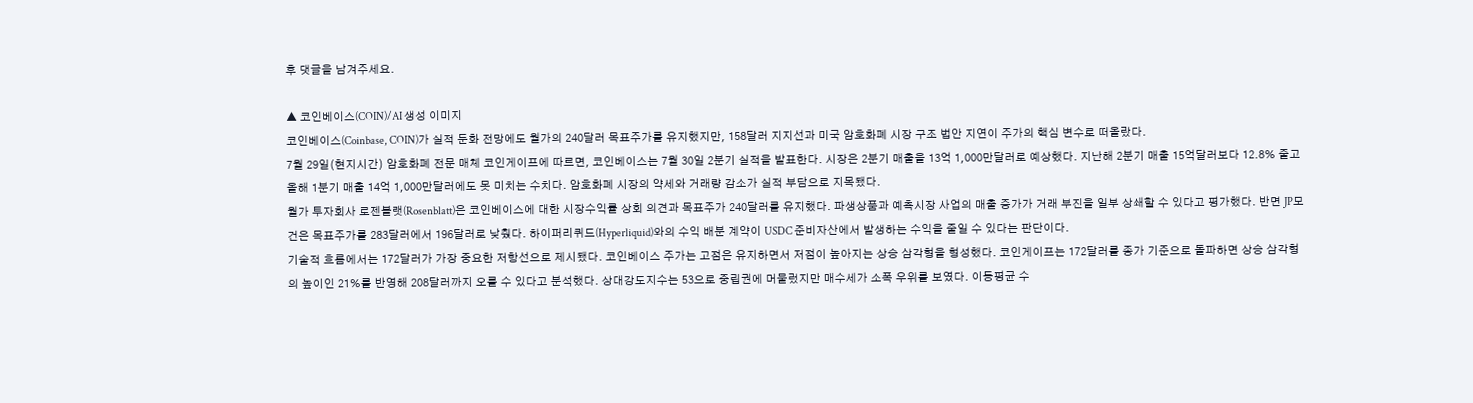후 댓글을 남겨주세요.

▲ 코인베이스(COIN)/AI 생성 이미지
코인베이스(Coinbase, COIN)가 실적 둔화 전망에도 월가의 240달러 목표주가를 유지했지만, 158달러 지지선과 미국 암호화폐 시장 구조 법안 지연이 주가의 핵심 변수로 떠올랐다.
7월 29일(현지시간) 암호화폐 전문 매체 코인게이프에 따르면, 코인베이스는 7월 30일 2분기 실적을 발표한다. 시장은 2분기 매출을 13억 1,000만달러로 예상했다. 지난해 2분기 매출 15억달러보다 12.8% 줄고 올해 1분기 매출 14억 1,000만달러에도 못 미치는 수치다. 암호화폐 시장의 약세와 거래량 감소가 실적 부담으로 지목됐다.
월가 투자회사 로젠블랫(Rosenblatt)은 코인베이스에 대한 시장수익률 상회 의견과 목표주가 240달러를 유지했다. 파생상품과 예측시장 사업의 매출 증가가 거래 부진을 일부 상쇄할 수 있다고 평가했다. 반면 JP모건은 목표주가를 283달러에서 196달러로 낮췄다. 하이퍼리퀴드(Hyperliquid)와의 수익 배분 계약이 USDC 준비자산에서 발생하는 수익을 줄일 수 있다는 판단이다.
기술적 흐름에서는 172달러가 가장 중요한 저항선으로 제시됐다. 코인베이스 주가는 고점은 유지하면서 저점이 높아지는 상승 삼각형을 형성했다. 코인게이프는 172달러를 종가 기준으로 돌파하면 상승 삼각형의 높이인 21%를 반영해 208달러까지 오를 수 있다고 분석했다. 상대강도지수는 53으로 중립권에 머물렀지만 매수세가 소폭 우위를 보였다. 이동평균 수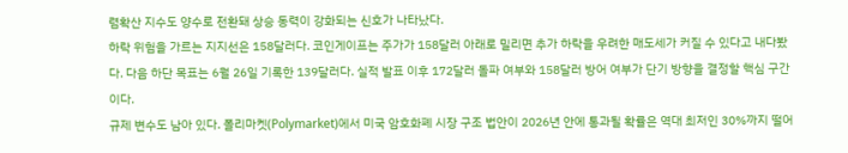렴확산 지수도 양수로 전환돼 상승 동력이 강화되는 신호가 나타났다.
하락 위험을 가르는 지지선은 158달러다. 코인게이프는 주가가 158달러 아래로 밀리면 추가 하락을 우려한 매도세가 커질 수 있다고 내다봤다. 다음 하단 목표는 6월 26일 기록한 139달러다. 실적 발표 이후 172달러 돌파 여부와 158달러 방어 여부가 단기 방향을 결정할 핵심 구간이다.
규제 변수도 남아 있다. 폴리마켓(Polymarket)에서 미국 암호화폐 시장 구조 법안이 2026년 안에 통과될 확률은 역대 최저인 30%까지 떨어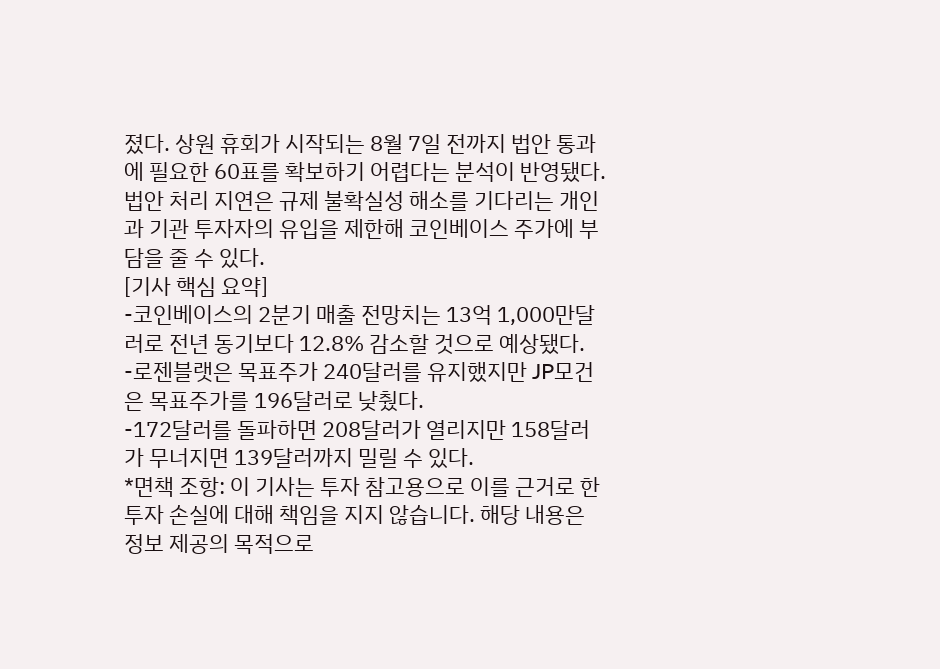졌다. 상원 휴회가 시작되는 8월 7일 전까지 법안 통과에 필요한 60표를 확보하기 어렵다는 분석이 반영됐다. 법안 처리 지연은 규제 불확실성 해소를 기다리는 개인과 기관 투자자의 유입을 제한해 코인베이스 주가에 부담을 줄 수 있다.
[기사 핵심 요약]
-코인베이스의 2분기 매출 전망치는 13억 1,000만달러로 전년 동기보다 12.8% 감소할 것으로 예상됐다.
-로젠블랫은 목표주가 240달러를 유지했지만 JP모건은 목표주가를 196달러로 낮췄다.
-172달러를 돌파하면 208달러가 열리지만 158달러가 무너지면 139달러까지 밀릴 수 있다.
*면책 조항: 이 기사는 투자 참고용으로 이를 근거로 한 투자 손실에 대해 책임을 지지 않습니다. 해당 내용은 정보 제공의 목적으로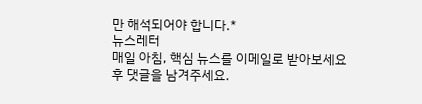만 해석되어야 합니다.*
뉴스레터
매일 아침, 핵심 뉴스를 이메일로 받아보세요
후 댓글을 남겨주세요.